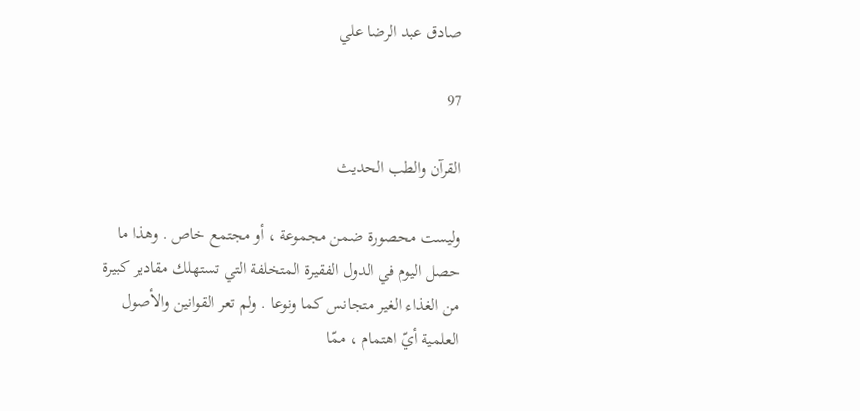صادق عبد الرضا علي

97

القرآن والطب الحديث

وليست محصورة ضمن مجموعة ، أو مجتمع خاص . وهذا ما حصل اليوم في الدول الفقيرة المتخلفة التي تستهلك مقادير كبيرة من الغذاء الغير متجانس كما ونوعا . ولم تعر القوانين والأصول العلمية أيّ اهتمام ، ممّا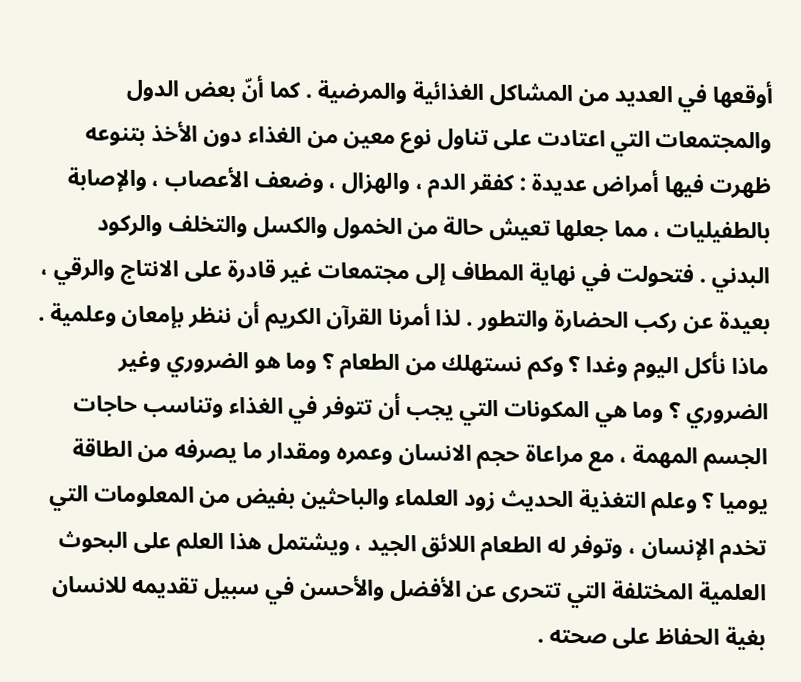أوقعها في العديد من المشاكل الغذائية والمرضية . كما أنّ بعض الدول والمجتمعات التي اعتادت على تناول نوع معين من الغذاء دون الأخذ بتنوعه ظهرت فيها أمراض عديدة : كفقر الدم ، والهزال ، وضعف الأعصاب ، والإصابة بالطفيليات ، مما جعلها تعيش حالة من الخمول والكسل والتخلف والركود البدني . فتحولت في نهاية المطاف إلى مجتمعات غير قادرة على الانتاج والرقي ، بعيدة عن ركب الحضارة والتطور . لذا أمرنا القرآن الكريم أن ننظر بإمعان وعلمية . ماذا نأكل اليوم وغدا ؟ وكم نستهلك من الطعام ؟ وما هو الضروري وغير الضروري ؟ وما هي المكونات التي يجب أن تتوفر في الغذاء وتناسب حاجات الجسم المهمة ، مع مراعاة حجم الانسان وعمره ومقدار ما يصرفه من الطاقة يوميا ؟ وعلم التغذية الحديث زود العلماء والباحثين بفيض من المعلومات التي تخدم الإنسان ، وتوفر له الطعام اللائق الجيد ، ويشتمل هذا العلم على البحوث العلمية المختلفة التي تتحرى عن الأفضل والأحسن في سبيل تقديمه للانسان بغية الحفاظ على صحته .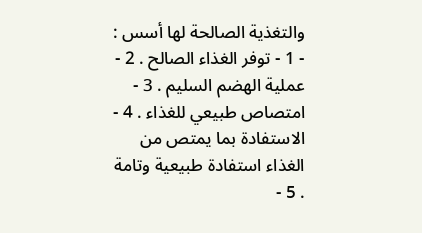والتغذية الصالحة لها أسس : - 1 - توفر الغذاء الصالح . 2 - عملية الهضم السليم . 3 - امتصاص طبيعي للغذاء . 4 - الاستفادة بما يمتص من الغذاء استفادة طبيعية وتامة . 5 -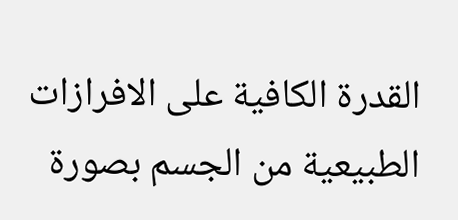القدرة الكافية على الافرازات الطبيعية من الجسم بصورة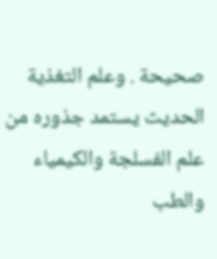صحيحة . وعلم التغذية الحديث يستمد جذوره من علم الفسلجة والكيمياء والطب